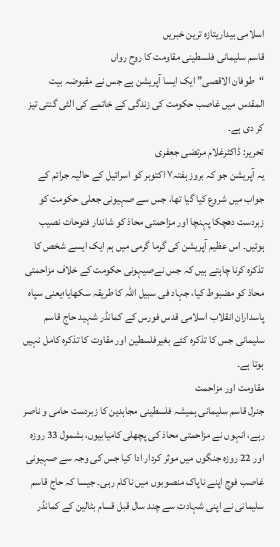اسلامی بیداریتازہ ترین خبریں
قاسم سلیمانی فلسطینی مقاومت کا روح رواں
“طوفان الاقصی” ایک ایسا آپریشن ہے جس نے مقبوضہ بیت المقدس میں غاصب حکومت کی زندگی کے خاتمے کی الٹی گنتی تیز کر دی ہے۔
تحریر: ڈاکٹرغلام مرتضی جعفری
یہ آپریشن جو کہ بروز ہفتہ۷ اکتوبر کو اسرائیل کے حالیہ جرائم کے جواب میں شروع کیا گیا تھا، جس سے صہیونی جعلی حکومت کو زبردست دھچکا پہنچا اور مزاحمتی محاذ کو شاندار فتوحات نصیب ہوئیں۔ اس عظیم آپریشن کی گرما گرمی میں ہم ایک ایسے شخص کا تذکرہ کرنا چاہتے ہیں کہ جس نےصیہونی حکومت کے خلاف مزاحمتی محاذ کو مضبوط کیا، جہاد فی سبیل اللہ کا طریقہ سکھایا؛یعنی سپاہ پاسداران انقلاب اسلامی قدس فورس کے کمانڈر شہید حاج قاسم سلیمانی جس کا تذکرہ کئے بغیرفلسطین اور مقاوت کا تذکرہ کامل نہیں ہوتا ہے۔
مقاومت اور مزاحمت
جنرل قاسم سلیمانی ہمیشہ فلسطینی مجاہدین کا زبردست حامی و ناصر رہے، انہوں نے مزاحمتی محاذ کی پچھلی کامیابیوں، بشمول 33 روزہ اور 22 روزہ جنگوں میں موثر کردار ادا کیا جس کی وجہ سے صہیونی غاصب فوج اپنے ناپاک منصوبوں میں ناکام رہی۔ جیسا کہ حاج قاسم سلیمانی نے اپنی شہادت سے چند سال قبل قسام بٹالین کے کمانڈر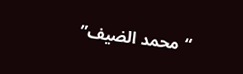“محمد الضیف”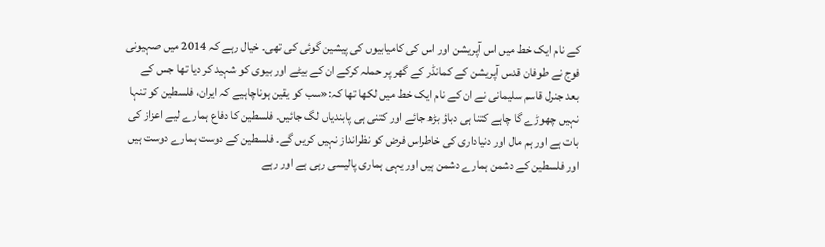کے نام ایک خط میں اس آپریشن اور اس کی کامیابیوں کی پیشین گوئی کی تھی۔ خیال رہے کہ 2014 میں صہیونی فوج نے طوفان قدس آپریشن کے کمانڈر کے گھر پر حملہ کرکے ان کے بیٹے اور بیوی کو شہید کر دیا تھا جس کے بعد جنرل قاسم سلیمانی نے ان کے نام ایک خط میں لکھا تھا کہ:«سب کو یقین ہوناچاہیے کہ ایران، فلسطین کو تنہا نہیں چھوڑے گا چاہے کتنا ہی دباؤ بڑھ جائے اور کتنی ہی پابندیاں لگ جائیں۔ فلسطین کا دفاع ہمارے لیے اعزاز کی بات ہے اور ہم مال اور دنیاداری کی خاطراس فرض کو نظرانداز نہیں کریں گے۔ فلسطین کے دوست ہمارے دوست ہیں اور فلسطین کے دشمن ہمارے دشمن ہیں اور یہی ہماری پالیسی رہی ہے اور رہے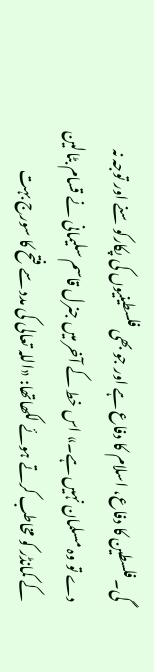گی۔ فلسطین کا دفاع، اسلام کا دفاع ہے اور جو بھی فلسطینیوں کی پکارکو سنے اور توجہ نہ دے تو وہ مسلمان نہیں ہے۔» اس خط کے آخر میں جنرل قاسم سلیمانی نے قسام بٹالین کے کمانڈر کو مخاطب کرتے ہوئے لکھاتھا: «اللہ تعالی کی مدد سے فتح کا سورج بہت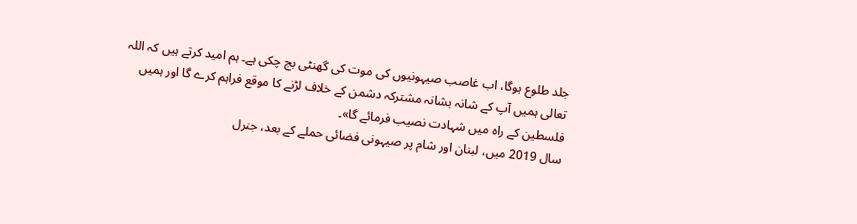جلد طلوع ہوگا، اب غاصب صیہونیوں کی موت کی گھنٹی بج چکی ہے۔ ہم امید کرتے ہیں کہ اللہ تعالی ہمیں آپ کے شانہ بشانہ مشترکہ دشمن کے خلاف لڑنے کا موقع فراہم کرے گا اور ہمیں فلسطین کے راہ میں شہادت نصیب فرمائے گا»۔
سال 2019 میں، لبنان اور شام پر صیہونی فضائی حملے کے بعد، جنرل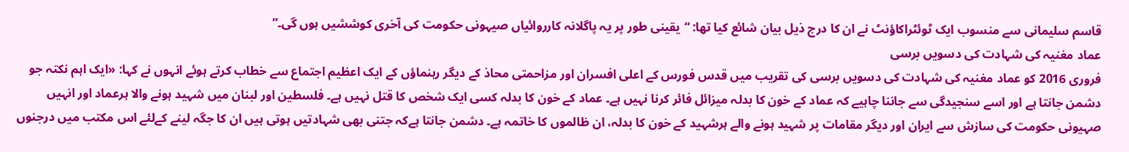قاسم سلیمانی سے منسوب ایک ٹوئٹراکاؤنٹ نے ان کا درج ذیل بیان شائع کیا تھا: “یقینی طور پر یہ پاگلانہ کارروائیاں صیہونی حکومت کی آخری کوششیں ہوں گی۔”
عماد مغنیہ کی شہادت کی دسویں برسی
فروری 2016 کو عماد مغنیہ کی شہادت کی دسویں برسی کی تقریب میں قدس فورس کے اعلی افسران اور مزاحمتی محاذ کے دیگر رہنماؤں کے ایک اعظیم اجتماع سے خطاب کرتے ہوئے انہوں نے کہا: «ایک اہم نکتہ جو دشمن جانتا ہے اور اسے سنجیدگی سے جاننا چاہیے کہ عماد کے خون کا بدلہ میزائل فائر کرنا نہیں ہے۔ عماد کے خون کا بدلہ کسی ایک شخص کا قتل نہیں ہے۔ فلسطین اور لبنان میں شہید ہونے والا ہرعماد اور انہیں صہیونی حکومت کی سازش سے ایران اور دیگر مقامات پر شہید ہونے والے ہرشہید کے خون کا بدلہ، ان ظالموں کا خاتمہ ہے۔ دشمن جانتا ہےکہ جتنی بھی شہادتیں ہوتی ہیں ان کا جگہ لینے کےلئے اس مکتب میں درجنوں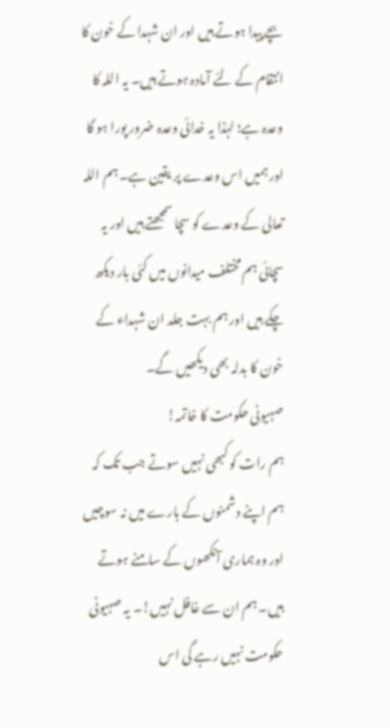بچے پیدا ہوتے ہیں اور ان شہدا کے خون کا انتقام کے لئے آمادہ ہوتے ہیں۔ یہ اللہ کا وعدہ ہے؛ لہٰذا یہ خدائی وعدہ ضرور پورا ہو گا اور ہمیں اس وعدے پر یقین ہے۔ ہم اللہ تعالی کے وعدے کو سچا سمجھتے ہیں اور یہ سچائی ہم مختلف میدانوں میں کئی بار دیکھ چکے ہیں اور ہم بہت جلد ان شہداء کے خون کا بدلہ بھی دیکھیں گے۔
صہیونی حکومت کا خاتمہ!
ہم رات کو کبھی نہیں سوتے جب تک کہ ہم اپنے دشمنوں کے بارے میں نہ سوچیں اور وہ ہماری آنکھوں کے سامنے ہوتے ہیں۔ ہم ان سے غافل نہیں!۔ یہ صہیونی حکومت نہیں رہے گی اس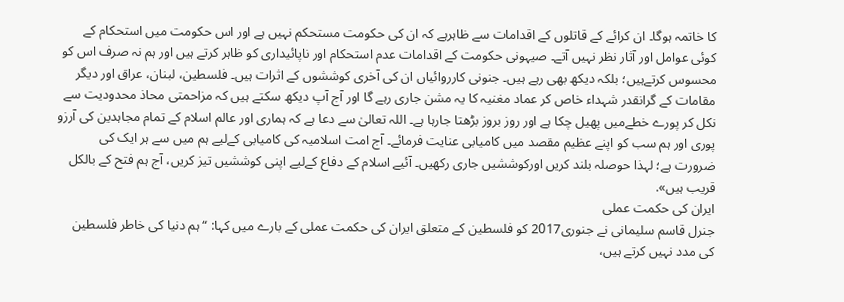کا خاتمہ ہوگا۔ ان کرائے کے قاتلوں کے اقدامات سے ظاہرہے کہ ان کی حکومت مستحکم نہیں ہے اور اس حکومت میں استحکام کے کوئی عوامل اور آثار نظر نہیں آتے۔ صیہونی حکومت کے اقدامات عدم استحکام اور ناپائیداری کو ظاہر کرتے ہیں اور ہم نہ صرف اس کو محسوس کرتےہیں؛ بلکہ دیکھ بھی رہے ہیں۔ جنونی کارروائیاں ان کی آخری کوششوں کے اثرات ہیں۔ فلسطین، لبنان، عراق اور دیگر مقامات کے گرانقدر شہداء خاص کر عماد مغنیہ کا یہ مشن جاری رہے گا اور آج آپ دیکھ سکتے ہیں کہ مزاحمتی محاذ محدودیت سے نکل کر پورے خطےمیں پھیل چکا ہے اور روز بروز بڑھتا جارہا ہے۔ اللہ تعالیٰ سے دعا ہے کہ ہماری اور عالم اسلام کے تمام مجاہدین کی آرزو پوری اور ہم سب کو اپنے عظیم مقصد میں کامیابی عنایت فرمائے۔ آج امت اسلامیہ کی کامیابی کےلیے ہم میں سے ہر ایک کی ضرورت ہے؛ لہذا حوصلہ بلند کریں اورکوششیں جاری رکھیں۔ آئیے اسلام کے دفاع کےلیے اپنی کوششیں تیز کریں، آج ہم فتح کے بالکل قریب ہیں».
ایران کی حکمت عملی
جنرل قاسم سلیمانی نے جنوری2017 کو فلسطین کے متعلق ایران کی حکمت عملی کے بارے میں کہا: “ہم دنیا کی خاطر فلسطین کی مدد نہیں کرتے ہیں،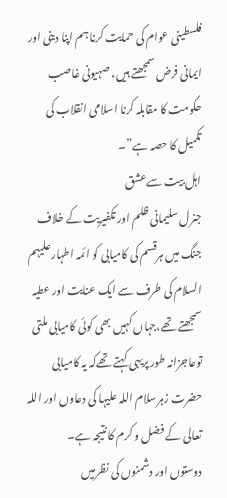فلسطینی عوام کی حمایت کرنا ہم اپنا دینی اور ایمانی فرض سمجھتے ہیں، صہیونی غاصب حکومت کا مقابلہ کرنا اسلامی انقلاب کی تکمیل کا حصہ ہے”۔
اہل بیت سےعشق
جنرل سلیمانی ظلم اور تکفیریت کے خلاف جنگ میں ہرقسم کی کامیابی کو ائمہ اطہارعلیہم السلام کی طرف سے ایک عنایت اور عطیہ سمجھتے تھے،جہاں کہیں بھی کوئی کامیابی ملتی توعاجزانہ طور پریہی کہتے تھےکہ یہ کامیابی حضرت زہرسلام اللہ علیہا کی دعاوں اور اللہ تعالی کے فضل و کرم کا نتیجہ ہے۔
دوستوں اور دشمنوں کی نظرمیں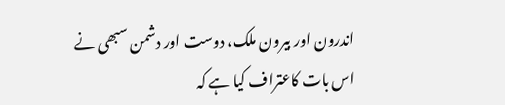اندرون اور بیرون ملک، دوست اور دشمن سبھی نے اس بات کاعتراف کیا ہے کہ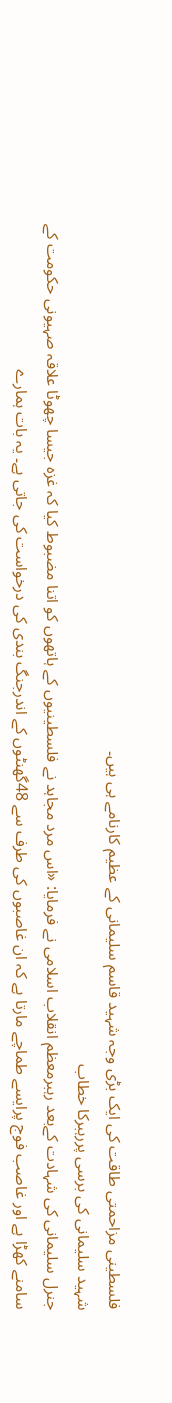فلسطینی مزاحمتی طاقت کی ایک بڑی وجہ شہید قاسم سلیمانی کے عظیم کارنامے ہی ہیں۔
شہید سلیمانی کی برسی پررہبرکا خطاب
جنرل سلیمانی کی شہادت کےبعد رہبرمعظم انقلاب اسلامی نے فرمایا: «اس مرد مجاہد نے فلسطینیوں کے ہاتھوں کو اتنا مضبوط کیا کہ غزہ جیسا چھوٹا علاقہ صہیونی حکومت کے سامنے کھڑا ہے اور غاصب فوج پرایسے طماچے مارتا ہے کہ ان غاصبوں کی طرف سے 48گھنٹوں کے اندرجنگ بندی کی درخواست کی جاتی ہے۔ یہ بات ہمارے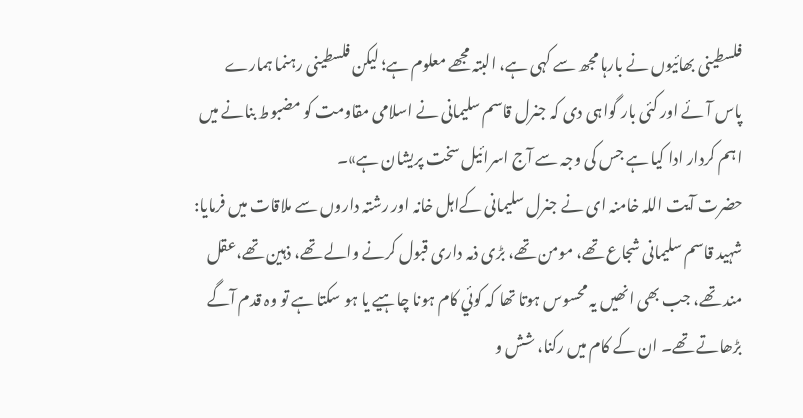فلسطینی بھائیوں نے بارہا مجھ سے کہی ہے، البتہ مجھے معلوم ہے؛ لیکن فلسطینی رہنما ہمارے پاس آئے اور کئی بار گواہی دی کہ جنرل قاسم سلیمانی نے اسلامی مقاومت کو مضبوط بنانے میں اہم کردار ادا کیا ہے جس کی وجہ سے آج اسرائیل سخت پریشان ہے»۔
حضرت آیت اللہ خامنہ ای نے جنرل سلیمانی کےاہل خانہ اور رشتہ داروں سے ملاقات میں فرمایا: شہید قاسم سلیمانی شجاع تھے، مومن تھے، بڑی ذمہ داری قبول کرنے والے تھے، ذہین تھے،عقل مند تھے، جب بھی انھیں یہ محسوس ہوتا تھا کہ کوئي کام ہونا چاہیے یا ہو سکتا ہے تو وہ قدم آگے بڑھاتے تھے۔ ان کے کام میں رکنا، شش و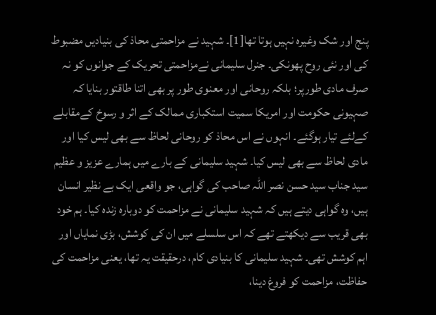پنج اور شک وغیرہ نہیں ہوتا تھا[1]۔ شہید نے مزاحمتی محاذ کی بنیادیں مضبوط کی اور نئی روح پھونکی۔ جنرل سلیمانی نےمزاحمتی تحریک کے جوانوں کو نہ صرف مادی طورپر؛ بلکہ روحانی اور معنوی طور پر بھی اتنا طاقتور بنایا کہ صہیونی حکومت اور امریکا سمیت استکباری ممالک کے اثر و رسوخ کےمقابلے کےلئے تیار ہوگئے۔ انہوں نے اس محاذ کو روحانی لحاظ سے بھی لیس کیا اور مادی لحاظ سے بھی لیس کیا۔ شہید سلیمانی کے بارے میں ہمارے عزیز و عظیم سید جناب سید حسن نصر اللہ صاحب کی گواہی، جو واقعی ایک بے نظیر انسان ہیں، وہ گواہی دیتے ہیں کہ شہید سلیمانی نے مزاحمت کو دوبارہ زندہ کیا۔ ہم خود بھی قریب سے دیکھتے تھے کہ اس سلسلے میں ان کی کوشش، بڑی نمایاں اور اہم کوشش تھی۔ شہید سلیمانی کا بنیادی کام، درحقیقت یہ تھا، یعنی مزاحمت کی حفاظت، مزاحمت کو فروغ دینا،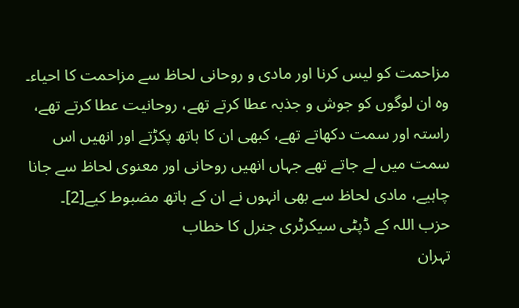مزاحمت کو لیس کرنا اور مادی و روحانی لحاظ سے مزاحمت کا احیاء۔ وہ ان لوگوں کو جوش و جذبہ عطا کرتے تھے، روحانیت عطا کرتے تھے، راستہ اور سمت دکھاتے تھے، کبھی ان کا ہاتھ پکڑتے اور انھیں اس سمت میں لے جاتے تھے جہاں انھیں روحانی اور معنوی لحاظ سے جانا چاہیے، مادی لحاظ سے بھی انہوں نے ان کے ہاتھ مضبوط کیے[2]۔
حزب اللہ کے ڈپٹی سیکرٹری جنرل کا خطاب
تہران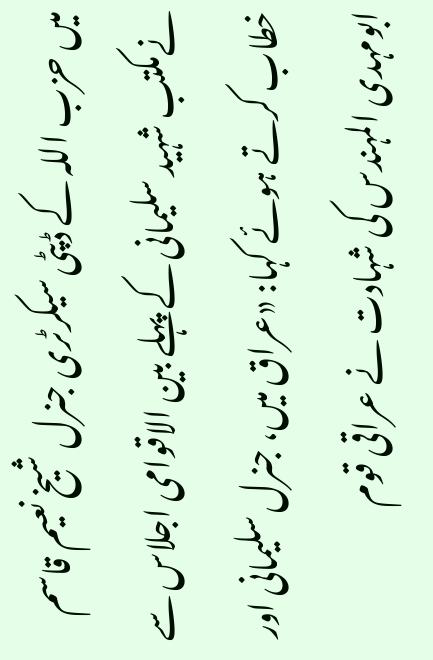میں حزب اللہ کے ڈپٹی سیکرٹری جنرل شیخ نعیم قاسم نےمکتب شہید سلیمانی کے پہلے بین الاقوامی اجلاس سے خطاب کرتے ہوئے کہا: «عراق میں، جنرل سلیمانی اور ابومہدی المہندس کی شہادت نے عراقی قوم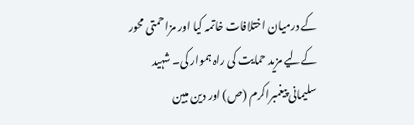کے درمیان اختلافات خاتمہ کیا اور مزاحمتی محور کےلیے مزید حمایت کی راہ ہموار کی۔ شہید سلیمانی پیغمبراکرم (ص) اور دین مبین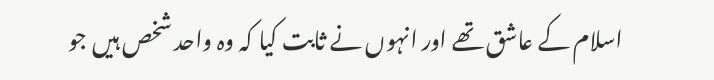اسلام کے عاشق تھے اور انہوں نے ثابت کیا کہ وہ واحد شخص ہیں جو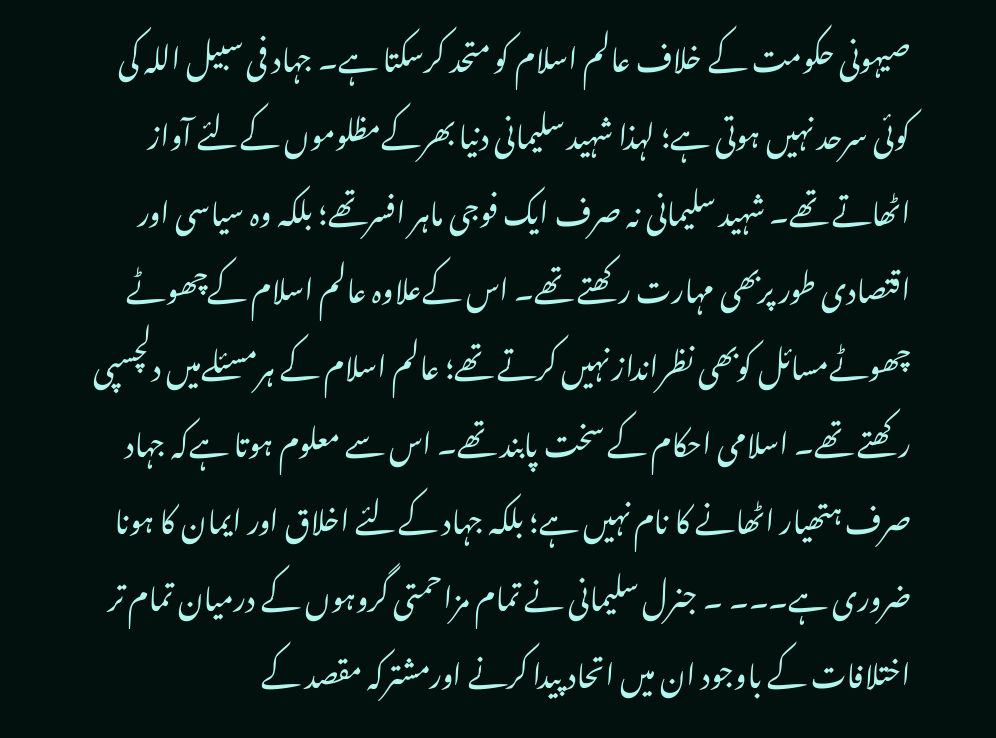صیہونی حکومت کے خلاف عالم اسلام کو متحد کرسکتا ہے۔ جہاد فی سبیل اللہ کی کوئی سرحد نہیں ہوتی ہے؛ لہذا شہید سلیمانی دنیا بھرکےمظلوموں کےلئے آواز اٹھاتے تھے۔ شہید سلیمانی نہ صرف ایک فوجی ماہر افسرتھے؛ بلکہ وہ سیاسی اور اقتصادی طور پربھی مہارت رکھتے تھے۔ اس کےعلاوہ عالم اسلام کےچھوٹے چھوٹےمسائل کوبھی نظرانداز نہیں کرتے تھے؛ عالم اسلام کے ہرمسئلےمیں دلچسپی رکھتے تھے۔ اسلامی احکام کے سخت پابند تھے۔ اس سے معلوم ہوتا ہےکہ جہاد صرف ہتھیار اٹھانے کا نام نہیں ہے؛ بلکہ جہاد کےلئے اخلاق اور ایمان کا ہونا ضروری ہے۔۔۔ ۔ جنرل سلیمانی نے تمام مزاحمتی گروہوں کے درمیان تمام تر اختلافات کے باوجود ان میں اتحاد پیدا کرنے اورمشترکہ مقصد کے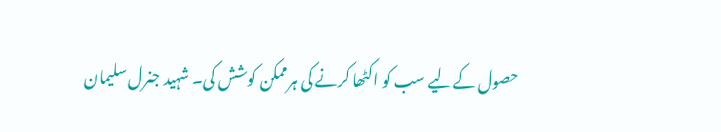حصول کےلیے سب کو اکٹھا کرنے کی ہرممکن کوشش کی۔ شہید جنرل سلیمان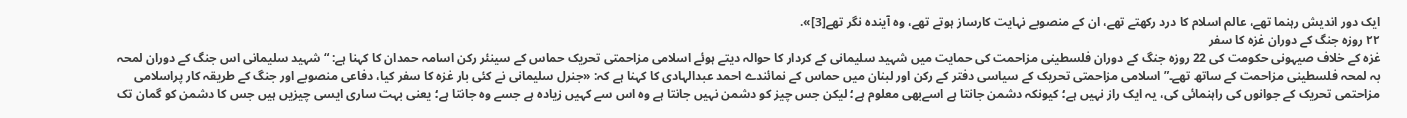ایک دور اندیش رہنما تھے، عالم اسلام کا درد رکھتے تھے، ان کے منصوبے نہایت کارساز ہوتے تھے، وہ آیندہ نگر تھے[3]».
۲۲ روزہ جنگ کے دوران غزہ کا سفر
غزہ کے خلاف صیہونی حکومت کی 22 روزہ جنگ کے دوران فلسطینی مزاحمت کی حمایت میں شہید سلیمانی کے کردار کا حوالہ دیتے ہوئے اسلامی مزاحمتی تحریک حماس کے سینئر رکن اسامہ حمدان کا کہنا ہے: “شہید سلیمانی اس جنگ کے دوران لمحہ بہ لمحہ فلسطینی مزاحمت کے ساتھ تھے۔” اسلامی مزاحمتی تحریک کے سیاسی دفتر کے رکن اور لبنان میں حماس کے نمائندے احمد عبدالہادی کا کہنا ہے کہ: «جنرل سلیمانی نے کئی بار غزہ کا سفر کیا، دفاعی منصوبے اور جنگ کے طریقہ کار پراسلامی مزاحتمی تحریک کے جوانوں کی راہنمائی کی، یہ ایک راز نہیں ہے؛ کیونکہ دشمن جانتا ہے اسےبھی معلوم ہے؛ لیکن جس چیز کو دشمن نہیں جانتا ہے وہ اس سے کہیں زیادہ ہے جسے وہ جانتا ہے؛ یعنی بہت ساری ایسی چیزیں ہیں جس کا دشمن کو گمان تک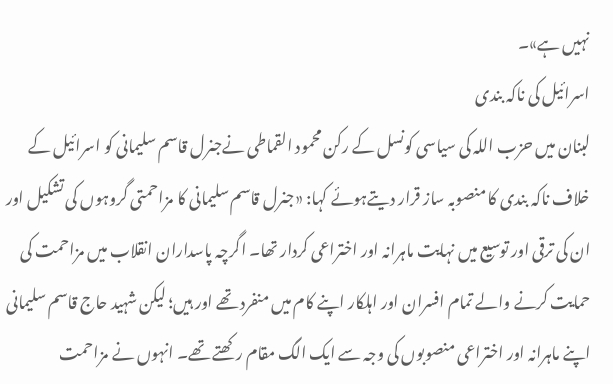نہیں ہے»۔
اسرائیل کی ناکہ بندی
لبنان میں حزب اللہ کی سیاسی کونسل کے رکن محمود القماطی نےجنرل قاسم سلیمانی کو اسرائیل کے خلاف ناکہ بندی کا منصوبہ ساز قرار دیتےہوئے کہا: «جنرل قاسم سلیمانی کا مزاحمتی گروہوں کی تشکیل اور ان کی ترقی اور توسیع میں نہایت ماہرانہ اور اختراعی کردار تھا۔ اگرچہ پاسداران انقلاب میں مزاحمت کی حمایت کرنے والے تمام افسران اور اہلکار اپنے کام میں منفرد تھے اور ہیں؛ لیکن شہید حاج قاسم سلیمانی اپنے ماہرانہ اور اختراعی منصوبوں کی وجہ سے ایک الگ مقام رکھتے تھے۔ انہوں نے مزاحمت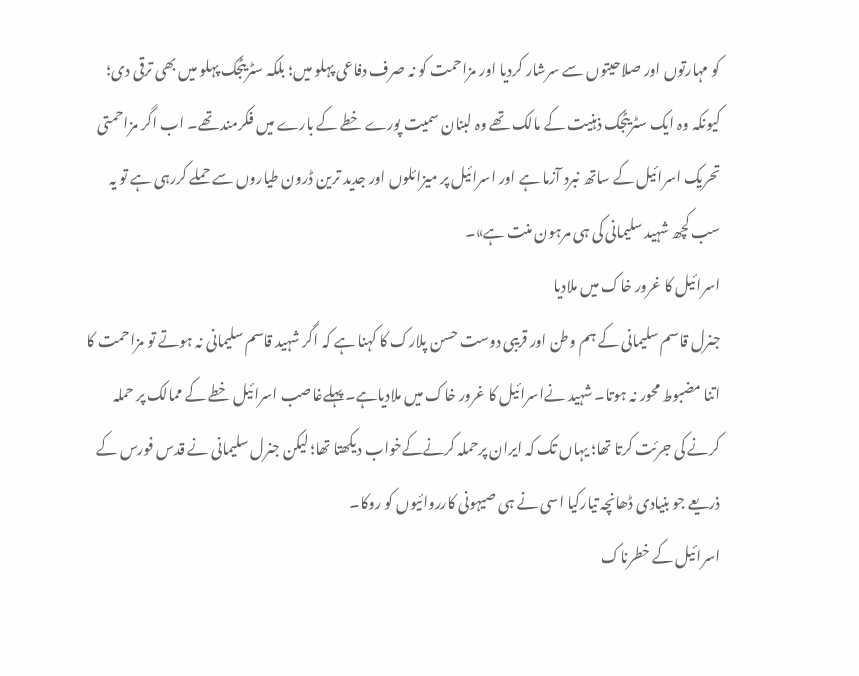کو مہارتوں اور صلاحیتوں سے سرشار کردیا اور مزاحمت کو نہ صرف دفاعی پہلو میں؛ بلکہ سٹریٹجک پہلو میں بھی ترقی دی؛ کیونکہ وہ ایک سٹریٹجک ذہنیت کے مالک تھے وہ لبنان سمیت پورے خطے کے بارے میں فکرمند تھے۔ اب اگر مزاحمتی تحریک اسرائیل کے ساتھ نبرد آزما ہے اور اسرائیل پر میزائلوں اور جدید ترین ڈرون طیاروں سے حملے کررہی ہے تو یہ سب کچھ شہید سلیمانی کی ہی مرہون منت ہے»۔
اسرائیل کا غرور خاک میں ملادیا
جنرل قاسم سلیمانی کے ہم وطن اور قریبی دوست حسن پلارک کا کہنا ہے کہ اگر شہید قاسم سلیمانی نہ ہوتے تو مزاحمت کا اتنا مضبوط محور نہ ہوتا۔ شہید نےاسرائیل کا غرور خاک میں ملادیاہے۔ پہلےغاصب اسرائیل خطے کے ممالک پر حملہ کرنے کی جرئت کرتا تھا؛ یہاں تک کہ ایران پرحملہ کرنےکےخواب دیکھتا تھا؛ لیکن جنرل سلیمانی نے قدس فورس کے ذریعے جو بنیادی ڈھانچہ تیارکیا اسی نے ہی صیہونی کارروائیوں کو روکا۔
اسرائیل کے خطرناک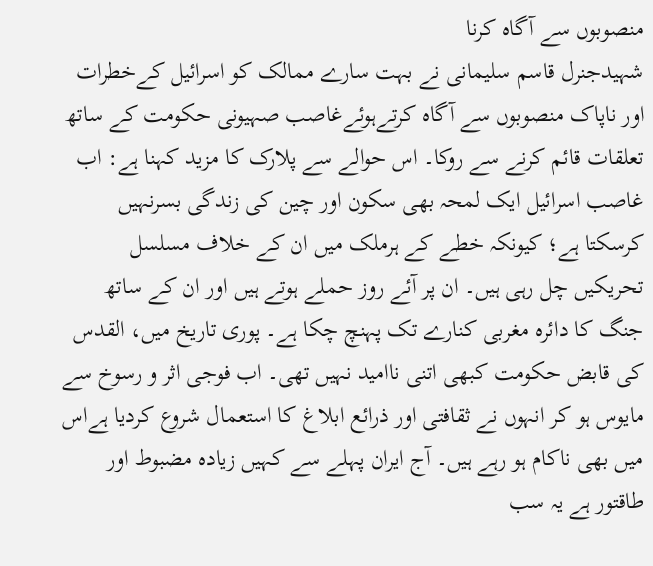منصوبوں سے آگاہ کرنا
شہیدجنرل قاسم سلیمانی نے بہت سارے ممالک کو اسرائیل کےخطرات اور ناپاک منصوبوں سے آگاہ کرتےہوئےغاصب صہیونی حکومت کے ساتھ تعلقات قائم کرنے سے روکا۔ اس حوالے سے پلارک کا مزید کہنا ہے: اب غاصب اسرائیل ایک لمحہ بھی سکون اور چین کی زندگی بسرنہیں کرسکتا ہے؛ کیونکہ خطے کے ہرملک میں ان کے خلاف مسلسل تحریکیں چل رہی ہیں۔ ان پر آئے روز حملے ہوتے ہیں اور ان کے ساتھ جنگ کا دائرہ مغربی کنارے تک پہنچ چکا ہے۔ پوری تاریخ میں، القدس کی قابض حکومت کبھی اتنی ناامید نہیں تھی۔ اب فوجی اثر و رسوخ سے مایوس ہو کر انہوں نے ثقافتی اور ذرائع ابلاغ کا استعمال شروع کردیا ہےاس میں بھی ناکام ہو رہے ہیں۔ آج ایران پہلے سے کہیں زیادہ مضبوط اور طاقتور ہے یہ سب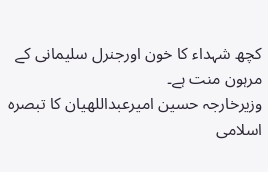کچھ شہداء کا خون اورجنرل سلیمانی کے مرہون منت ہے۔
وزیرخارجہ حسین امیرعبداللهیان کا تبصرہ
اسلامی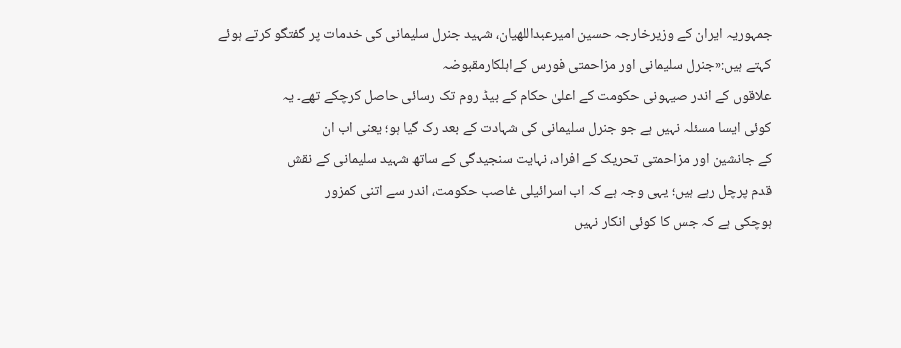جمہوریہ ایران کے وزیرخارجہ حسین امیرعبداللهیان، شہید جنرل سلیمانی کی خدمات پر گفتگو کرتے ہوئے
کہتے ہیں:«جنرل سلیمانی اور مزاحمتی فورس کےاہلکارمقبوضہ
علاقوں کے اندر صیہونی حکومت کے اعلیٰ حکام کے بیڈ روم تک رسائی حاصل کرچکے تھے۔ یہ
کوئی ایسا مسئلہ نہیں ہے جو جنرل سلیمانی کی شہادت کے بعد رک گیا ہو؛ یعنی اب ان
کے جانشین اور مزاحمتی تحریک کے افراد، نہایت سنجیدگی کے ساتھ شہید سلیمانی کے نقش
قدم پرچل رہے ہیں؛ یہی وجہ ہے کہ اب اسرائیلی غاصب حکومت، اندر سے اتنی کمزور
ہوچکی ہے کہ جس کا کوئی انکار نہیں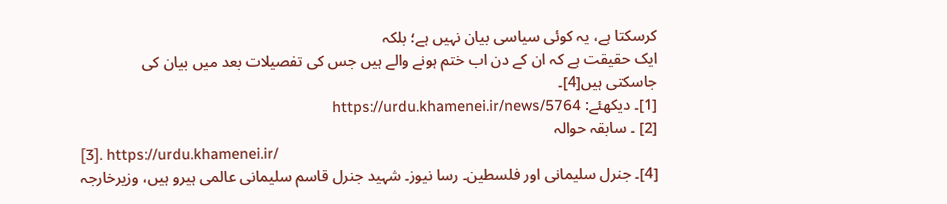کرسکتا ہے، یہ کوئی سیاسی بیان نہیں ہے؛ بلکہ
ایک حقیقت ہے کہ ان کے دن اب ختم ہونے والے ہیں جس کی تفصیلات بعد میں بیان کی
جاسکتی ہیں[4]۔
[1]۔ دیکھئے: https://urdu.khamenei.ir/news/5764
[2] ۔ سابقہ حوالہ
[3]. https://urdu.khamenei.ir/
[4]۔ جنرل سلیمانی اور فلسطین۔ رسا نیوز۔ شہید جنرل قاسم سلیمانی عالمی ہیرو ہیں، وزیرخارجہ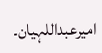امیرعبداللہیان۔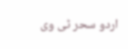اردو سحر ٹی وی